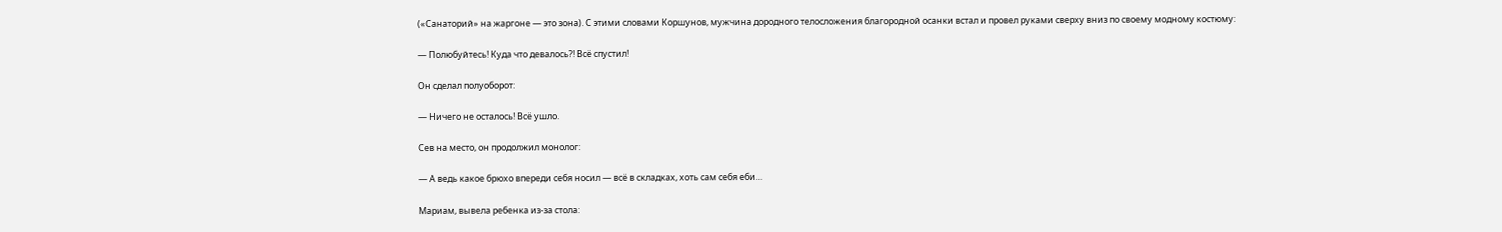(«Санаторий» на жаргоне — это зона). С этими словами Коршунов, мужчина дородного телосложения благородной осанки встал и провел руками сверху вниз по своему модному костюму:

— Полюбуйтесь! Куда что девалось?! Всё спустил!

Он сделал полуоборот:

— Ничего не осталось! Всё ушло.

Сев на место, он продолжил монолог:

— А ведь какое брюхо впереди себя носил — всё в складках, хоть сам себя еби…

Мариам, вывела ребенка из-за стола: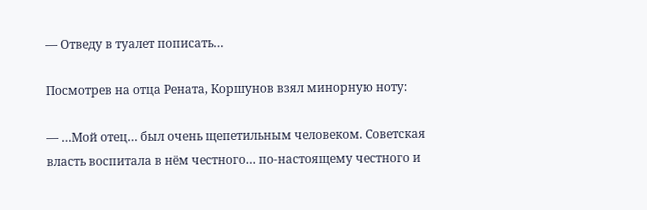— Отведу в туалет пописать…

Посмотрев на отца Рената, Коршунов взял минорную ноту:

— …Мой отец… был очень щепетильным человеком. Советская власть воспитала в нём честного… по-настоящему честного и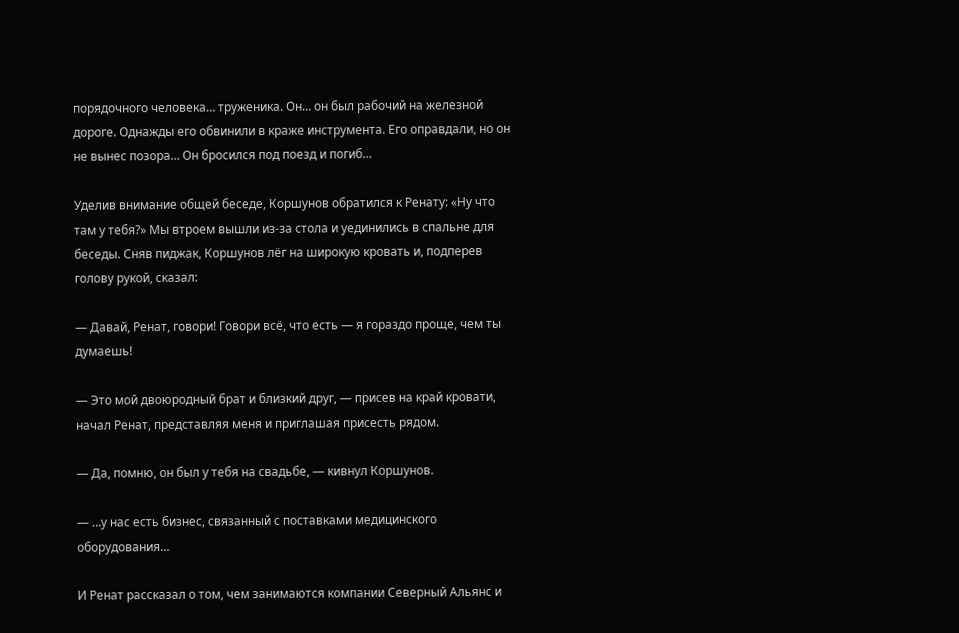порядочного человека… труженика. Он… он был рабочий на железной дороге. Однажды его обвинили в краже инструмента. Его оправдали, но он не вынес позора… Он бросился под поезд и погиб…

Уделив внимание общей беседе, Коршунов обратился к Ренату: «Ну что там у тебя?» Мы втроем вышли из-за стола и уединились в спальне для беседы. Сняв пиджак, Коршунов лёг на широкую кровать и, подперев голову рукой, сказал:

— Давай, Ренат, говори! Говори всё, что есть — я гораздо проще, чем ты думаешь!

— Это мой двоюродный брат и близкий друг, — присев на край кровати, начал Ренат, представляя меня и приглашая присесть рядом.

— Да, помню, он был у тебя на свадьбе, — кивнул Коршунов.

— …у нас есть бизнес, связанный с поставками медицинского оборудования…

И Ренат рассказал о том, чем занимаются компании Северный Альянс и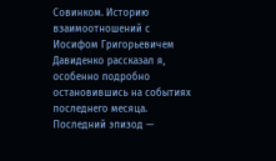Совинком. Историю взаимоотношений с Иосифом Григорьевичем Давиденко рассказал я, особенно подробно остановившись на событиях последнего месяца. Последний эпизод —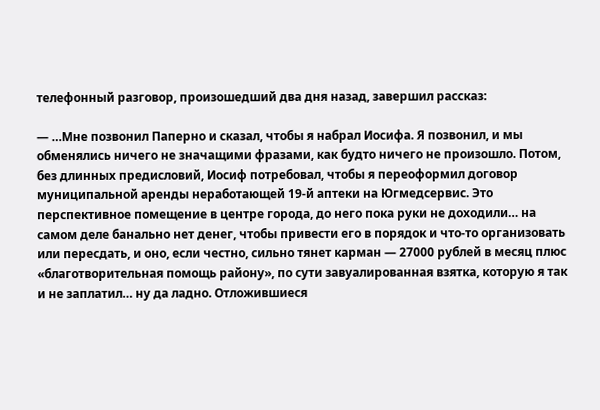телефонный разговор, произошедший два дня назад, завершил рассказ:

— …Мне позвонил Паперно и сказал, чтобы я набрал Иосифа. Я позвонил, и мы обменялись ничего не значащими фразами, как будто ничего не произошло. Потом, без длинных предисловий, Иосиф потребовал, чтобы я переоформил договор муниципальной аренды неработающей 19-й аптеки на Югмедсервис. Это перспективное помещение в центре города, до него пока руки не доходили… на самом деле банально нет денег, чтобы привести его в порядок и что-то организовать или пересдать, и оно, если честно, сильно тянет карман — 27000 рублей в месяц плюс «благотворительная помощь району», по сути завуалированная взятка, которую я так и не заплатил… ну да ладно. Отложившиеся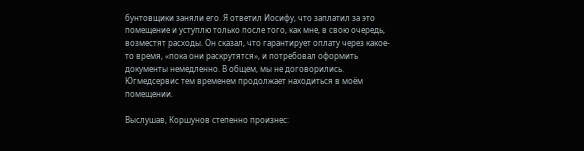бунтовщики заняли его. Я ответил Иосифу, что заплатил за это помещение и уступлю только после того, как мне, в свою очередь, возместят расходы. Он сказал, что гарантирует оплату через какое-то время, «пока они раскрутятся», и потребовал оформить документы немедленно. В общем, мы не договорились. Югмедсервис тем временем продолжает находиться в моём помещении.

Выслушав, Коршунов степенно произнес: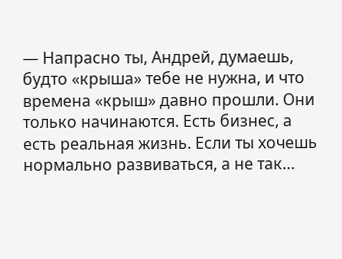— Напрасно ты, Андрей, думаешь, будто «крыша» тебе не нужна, и что времена «крыш» давно прошли. Они только начинаются. Есть бизнес, а есть реальная жизнь. Если ты хочешь нормально развиваться, а не так…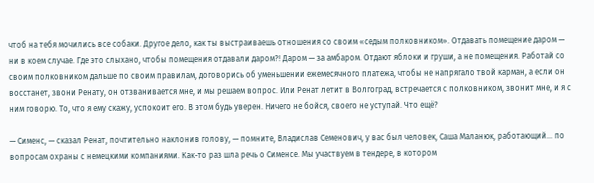чтоб на тебя мочились все собаки. Другое дело, как ты выстраиваешь отношения со своим «седым полковником». Отдавать помещение даром — ни в коем случае. Где это слыхано, чтобы помещения отдавали даром?! Даром — за амбаром. Отдают яблоки и груши, а не помещения. Работай со своим полковником дальше по своим правилам, договорись об уменьшении ежемесячного платежа, чтобы не напрягало твой карман, а если он восстанет, звони Ренату, он отзванивается мне, и мы решаем вопрос. Или Ренат летит в Волгоград, встречается с полковником, звонит мне, и я с ним говорю. То, что я ему скажу, успокоит его. В этом будь уверен. Ничего не бойся, своего не уступай. Что ещё?

— Сименс, — сказал Ренат, почтительно наклонив голову, — помните, Владислав Семенович, у вас был человек, Саша Маланюк, работающий… по вопросам охраны с немецкими компаниями. Как-то раз шла речь о Сименсе. Мы участвуем в тендере, в котором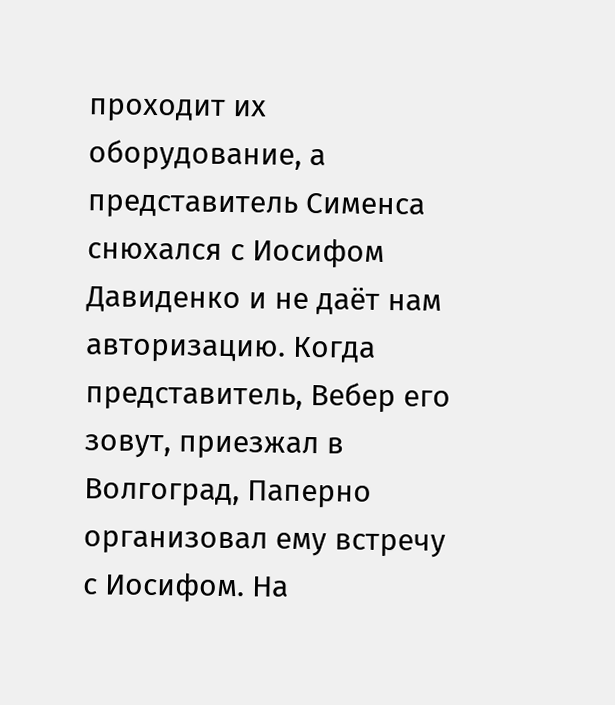проходит их оборудование, а представитель Сименса снюхался с Иосифом Давиденко и не даёт нам авторизацию. Когда представитель, Вебер его зовут, приезжал в Волгоград, Паперно организовал ему встречу с Иосифом. На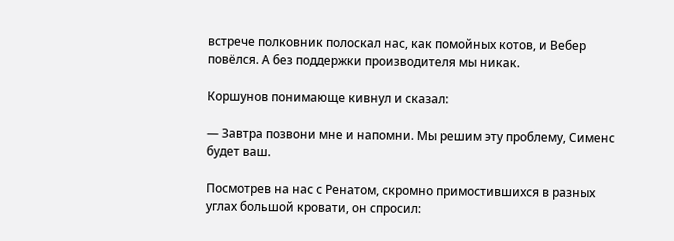встрече полковник полоскал нас, как помойных котов, и Вебер повёлся. А без поддержки производителя мы никак.

Коршунов понимающе кивнул и сказал:

— Завтра позвони мне и напомни. Мы решим эту проблему, Сименс будет ваш.

Посмотрев на нас с Ренатом, скромно примостившихся в разных углах большой кровати, он спросил: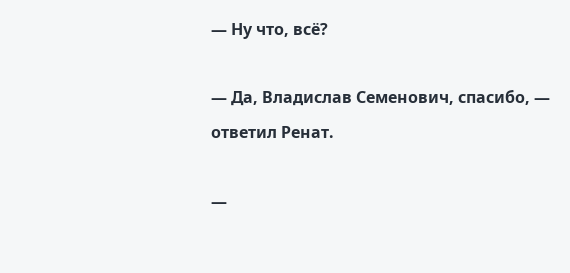— Ну что, всё?

— Да, Владислав Семенович, спасибо, — ответил Ренат.

—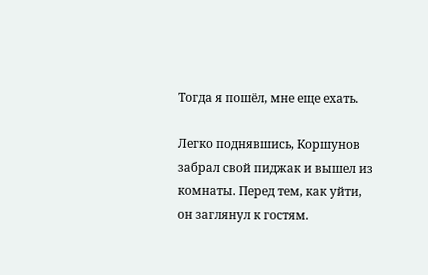Тогда я пошёл, мне еще ехать.

Легко поднявшись, Коршунов забрал свой пиджак и вышел из комнаты. Перед тем, как уйти, он заглянул к гостям.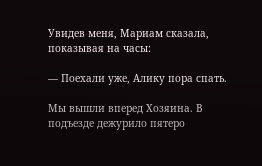Увидев меня, Мариам сказала, показывая на часы:

— Поехали уже, Алику пора спать.

Мы вышли вперед Хозяина. В подъезде дежурило пятеро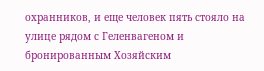охранников, и еще человек пять стояло на улице рядом с Геленвагеном и бронированным Хозяйским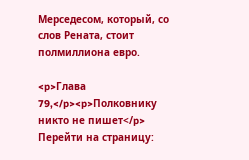Мерседесом, который, со слов Рената, стоит полмиллиона евро.

<p>Глава 79,</p><p>Полковнику никто не пишет</p>
Перейти на страницу: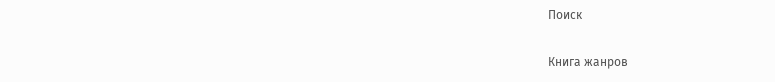Поиск

Книга жанров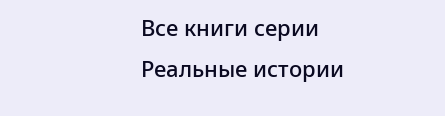Все книги серии Реальные истории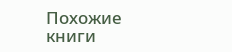Похожие книги